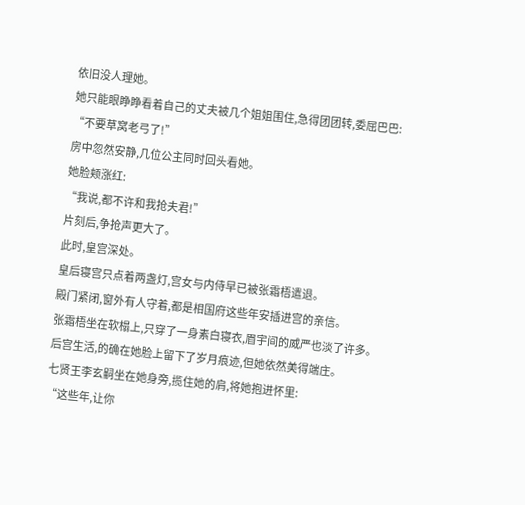依旧没人理她。
她只能眼睁睁看着自己的丈夫被几个姐姐围住,急得团团转,委屈巴巴:
“不要草窝老弓了!”
房中忽然安静,几位公主同时回头看她。
她脸颊涨红:
“我说,都不许和我抢夫君!”
片刻后,争抢声更大了。
此时,皇宫深处。
皇后寝宫只点着两盏灯,宫女与内侍早已被张霜梧遣退。
殿门紧闭,窗外有人守着,都是相国府这些年安插进宫的亲信。
张霜梧坐在软榻上,只穿了一身素白寝衣,眉宇间的威严也淡了许多。
后宫生活,的确在她脸上留下了岁月痕迹,但她依然美得端庄。
七贤王李玄嗣坐在她身旁,揽住她的肩,将她抱进怀里:
“这些年,让你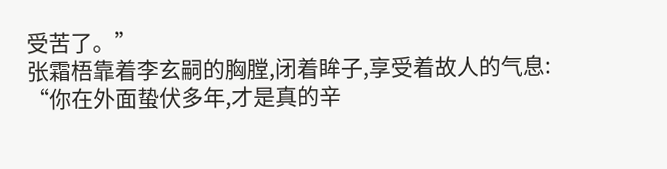受苦了。”
张霜梧靠着李玄嗣的胸膛,闭着眸子,享受着故人的气息:
“你在外面蛰伏多年,才是真的辛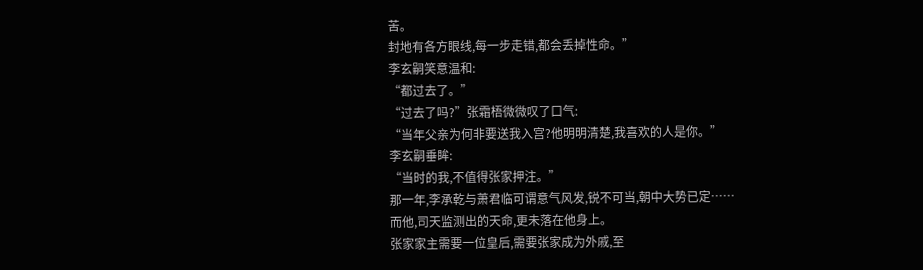苦。
封地有各方眼线,每一步走错,都会丢掉性命。”
李玄嗣笑意温和:
“都过去了。”
“过去了吗?”张霜梧微微叹了口气:
“当年父亲为何非要送我入宫?他明明清楚,我喜欢的人是你。”
李玄嗣垂眸:
“当时的我,不值得张家押注。”
那一年,李承乾与萧君临可谓意气风发,锐不可当,朝中大势已定……
而他,司天监测出的天命,更未落在他身上。
张家家主需要一位皇后,需要张家成为外戚,至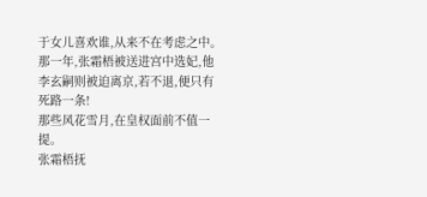于女儿喜欢谁,从来不在考虑之中。
那一年,张霜梧被送进宫中选妃,他李玄嗣则被迫离京,若不退,便只有死路一条!
那些风花雪月,在皇权面前不值一提。
张霜梧抚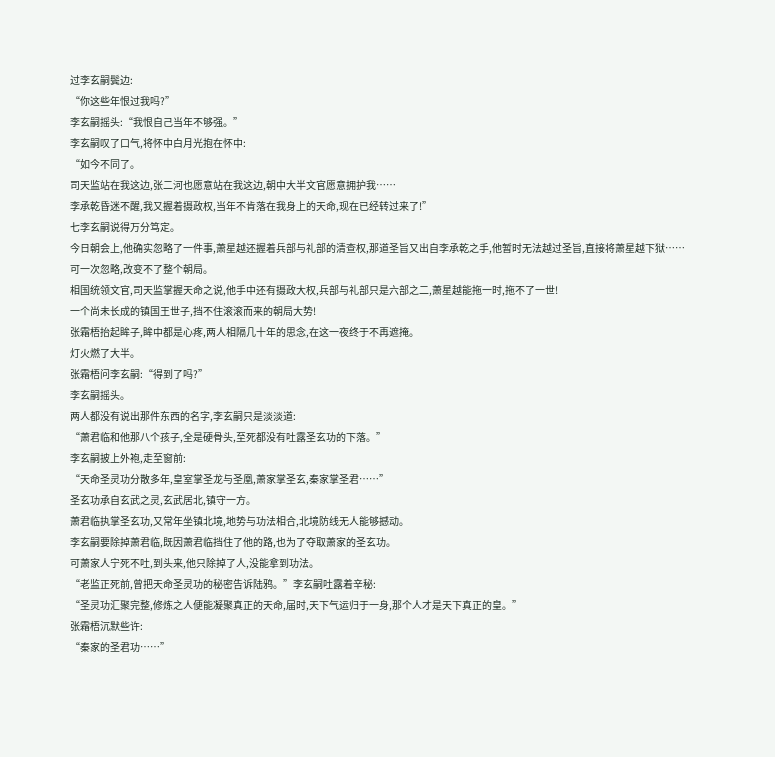过李玄嗣鬓边:
“你这些年恨过我吗?”
李玄嗣摇头:“我恨自己当年不够强。”
李玄嗣叹了口气,将怀中白月光抱在怀中:
“如今不同了。
司天监站在我这边,张二河也愿意站在我这边,朝中大半文官愿意拥护我……
李承乾昏迷不醒,我又握着摄政权,当年不肯落在我身上的天命,现在已经转过来了!”
七李玄嗣说得万分笃定。
今日朝会上,他确实忽略了一件事,萧星越还握着兵部与礼部的清查权,那道圣旨又出自李承乾之手,他暂时无法越过圣旨,直接将萧星越下狱……
可一次忽略,改变不了整个朝局。
相国统领文官,司天监掌握天命之说,他手中还有摄政大权,兵部与礼部只是六部之二,萧星越能拖一时,拖不了一世!
一个尚未长成的镇国王世子,挡不住滚滚而来的朝局大势!
张霜梧抬起眸子,眸中都是心疼,两人相隔几十年的思念,在这一夜终于不再遮掩。
灯火燃了大半。
张霜梧问李玄嗣:“得到了吗?”
李玄嗣摇头。
两人都没有说出那件东西的名字,李玄嗣只是淡淡道:
“萧君临和他那八个孩子,全是硬骨头,至死都没有吐露圣玄功的下落。”
李玄嗣披上外袍,走至窗前:
“天命圣灵功分散多年,皇室掌圣龙与圣凰,萧家掌圣玄,秦家掌圣君……”
圣玄功承自玄武之灵,玄武居北,镇守一方。
萧君临执掌圣玄功,又常年坐镇北境,地势与功法相合,北境防线无人能够撼动。
李玄嗣要除掉萧君临,既因萧君临挡住了他的路,也为了夺取萧家的圣玄功。
可萧家人宁死不吐,到头来,他只除掉了人,没能拿到功法。
“老监正死前,曾把天命圣灵功的秘密告诉陆鸦。”李玄嗣吐露着辛秘:
“圣灵功汇聚完整,修炼之人便能凝聚真正的天命,届时,天下气运归于一身,那个人才是天下真正的皇。”
张霜梧沉默些许:
“秦家的圣君功……”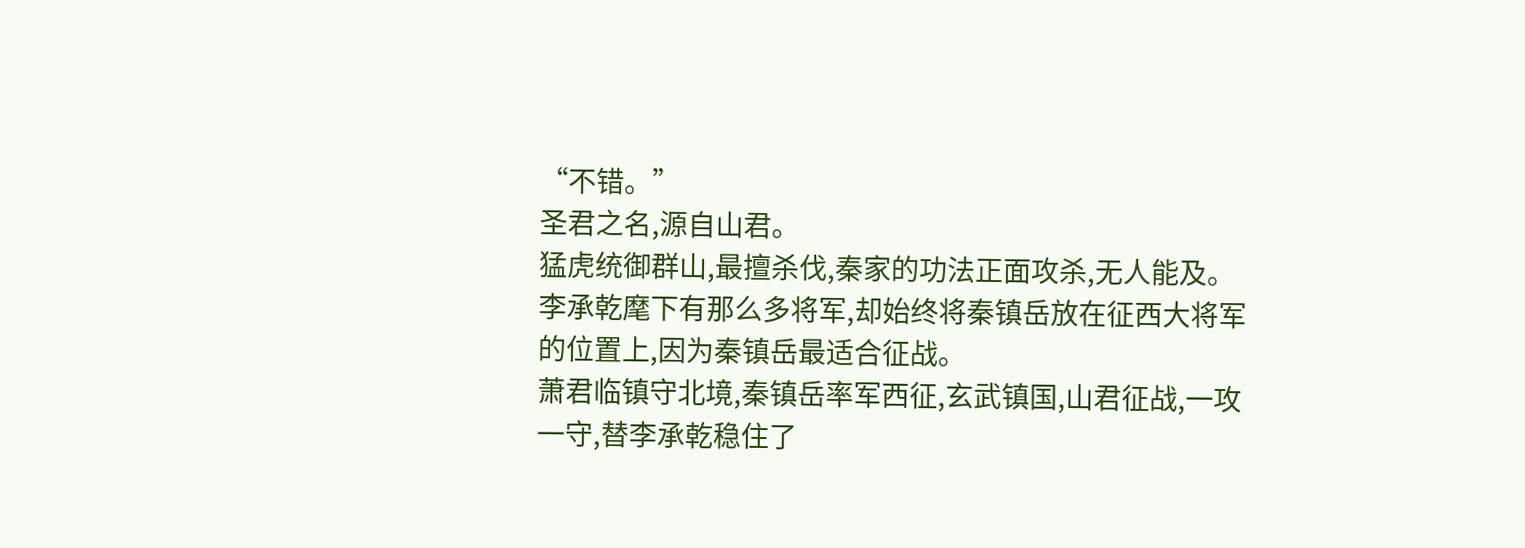“不错。”
圣君之名,源自山君。
猛虎统御群山,最擅杀伐,秦家的功法正面攻杀,无人能及。
李承乾麾下有那么多将军,却始终将秦镇岳放在征西大将军的位置上,因为秦镇岳最适合征战。
萧君临镇守北境,秦镇岳率军西征,玄武镇国,山君征战,一攻一守,替李承乾稳住了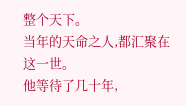整个天下。
当年的天命之人,都汇聚在这一世。
他等待了几十年,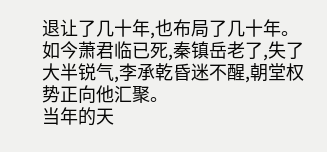退让了几十年,也布局了几十年。
如今萧君临已死,秦镇岳老了,失了大半锐气,李承乾昏迷不醒,朝堂权势正向他汇聚。
当年的天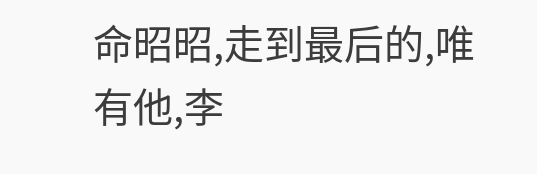命昭昭,走到最后的,唯有他,李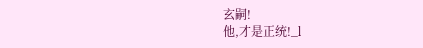玄嗣!
他,才是正统!_l